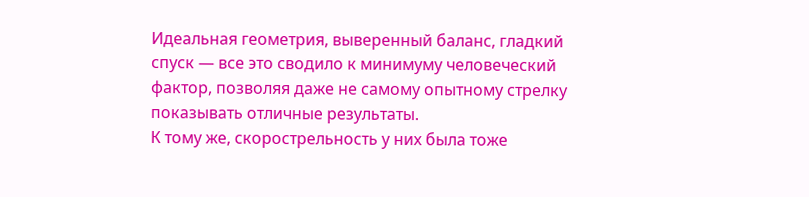Идеальная геометрия, выверенный баланс, гладкий спуск — все это сводило к минимуму человеческий фактор, позволяя даже не самому опытному стрелку показывать отличные результаты.
К тому же, скорострельность у них была тоже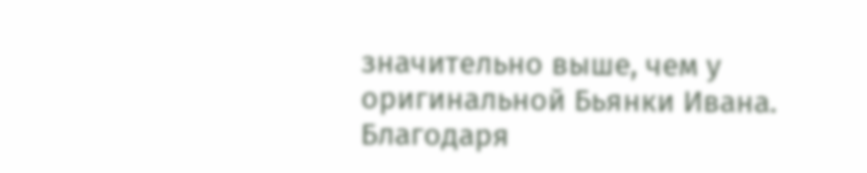значительно выше, чем у оригинальной Бьянки Ивана. Благодаря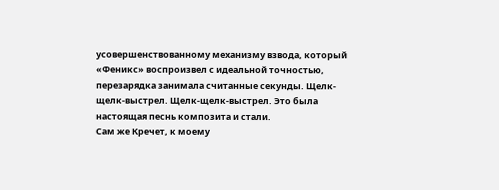усовершенствованному механизму взвода, который «Феникс» воспроизвел с идеальной точностью, перезарядка занимала считанные секунды. Щелк-щелк-выстрел. Щелк-щелк-выстрел. Это была настоящая песнь композита и стали.
Сам же Кречет, к моему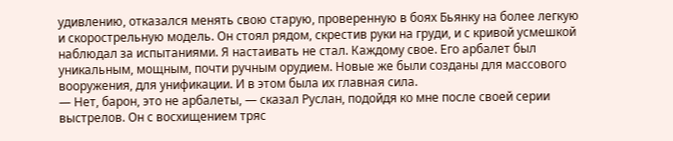удивлению, отказался менять свою старую, проверенную в боях Бьянку на более легкую и скорострельную модель. Он стоял рядом, скрестив руки на груди, и с кривой усмешкой наблюдал за испытаниями. Я настаивать не стал. Каждому свое. Его арбалет был уникальным, мощным, почти ручным орудием. Новые же были созданы для массового вооружения, для унификации. И в этом была их главная сила.
— Нет, барон, это не арбалеты, — сказал Руслан, подойдя ко мне после своей серии выстрелов. Он с восхищением тряс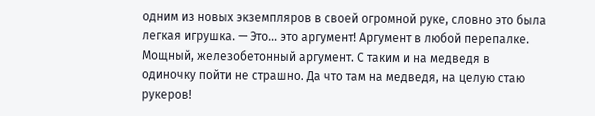одним из новых экземпляров в своей огромной руке, словно это была легкая игрушка. — Это… это аргумент! Аргумент в любой перепалке. Мощный, железобетонный аргумент. С таким и на медведя в одиночку пойти не страшно. Да что там на медведя, на целую стаю рукеров!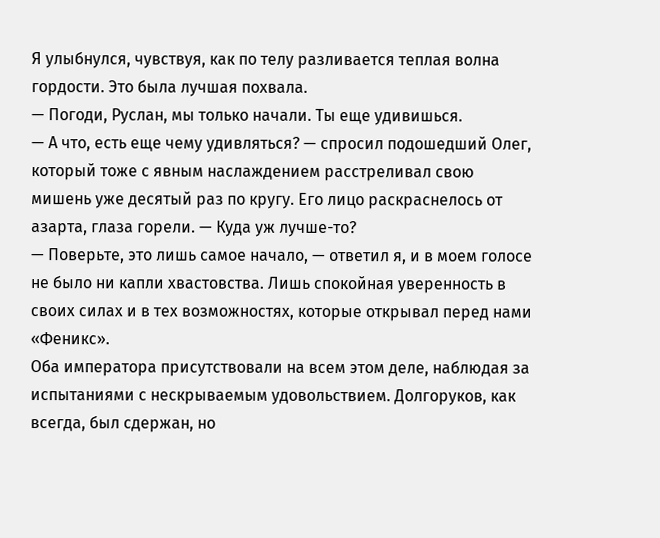Я улыбнулся, чувствуя, как по телу разливается теплая волна гордости. Это была лучшая похвала.
— Погоди, Руслан, мы только начали. Ты еще удивишься.
— А что, есть еще чему удивляться? — спросил подошедший Олег, который тоже с явным наслаждением расстреливал свою мишень уже десятый раз по кругу. Его лицо раскраснелось от азарта, глаза горели. — Куда уж лучше-то?
— Поверьте, это лишь самое начало, — ответил я, и в моем голосе не было ни капли хвастовства. Лишь спокойная уверенность в своих силах и в тех возможностях, которые открывал перед нами «Феникс».
Оба императора присутствовали на всем этом деле, наблюдая за испытаниями с нескрываемым удовольствием. Долгоруков, как всегда, был сдержан, но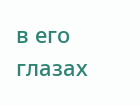в его глазах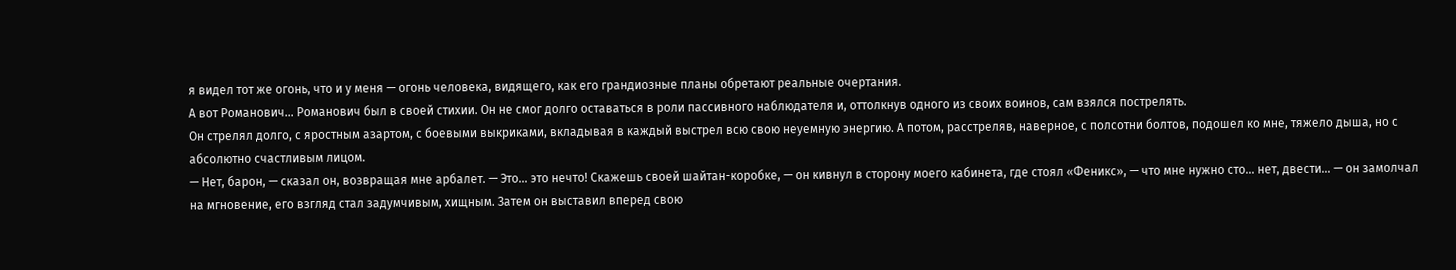я видел тот же огонь, что и у меня — огонь человека, видящего, как его грандиозные планы обретают реальные очертания.
А вот Романович… Романович был в своей стихии. Он не смог долго оставаться в роли пассивного наблюдателя и, оттолкнув одного из своих воинов, сам взялся пострелять.
Он стрелял долго, с яростным азартом, с боевыми выкриками, вкладывая в каждый выстрел всю свою неуемную энергию. А потом, расстреляв, наверное, с полсотни болтов, подошел ко мне, тяжело дыша, но с абсолютно счастливым лицом.
— Нет, барон, — сказал он, возвращая мне арбалет. — Это… это нечто! Скажешь своей шайтан-коробке, — он кивнул в сторону моего кабинета, где стоял «Феникс», — что мне нужно сто… нет, двести… — он замолчал на мгновение, его взгляд стал задумчивым, хищным. Затем он выставил вперед свою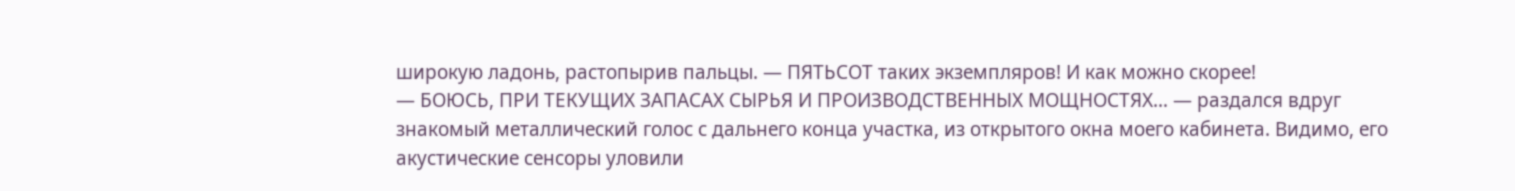широкую ладонь, растопырив пальцы. — ПЯТЬСОТ таких экземпляров! И как можно скорее!
— БОЮСЬ, ПРИ ТЕКУЩИХ ЗАПАСАХ СЫРЬЯ И ПРОИЗВОДСТВЕННЫХ МОЩНОСТЯХ… — раздался вдруг знакомый металлический голос с дальнего конца участка, из открытого окна моего кабинета. Видимо, его акустические сенсоры уловили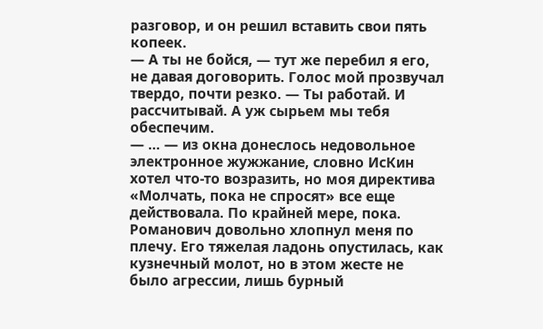разговор, и он решил вставить свои пять копеек.
— А ты не бойся, — тут же перебил я его, не давая договорить. Голос мой прозвучал твердо, почти резко. — Ты работай. И рассчитывай. А уж сырьем мы тебя обеспечим.
— … — из окна донеслось недовольное электронное жужжание, словно ИсКин хотел что-то возразить, но моя директива «Молчать, пока не спросят» все еще действовала. По крайней мере, пока.
Романович довольно хлопнул меня по плечу. Его тяжелая ладонь опустилась, как кузнечный молот, но в этом жесте не было агрессии, лишь бурный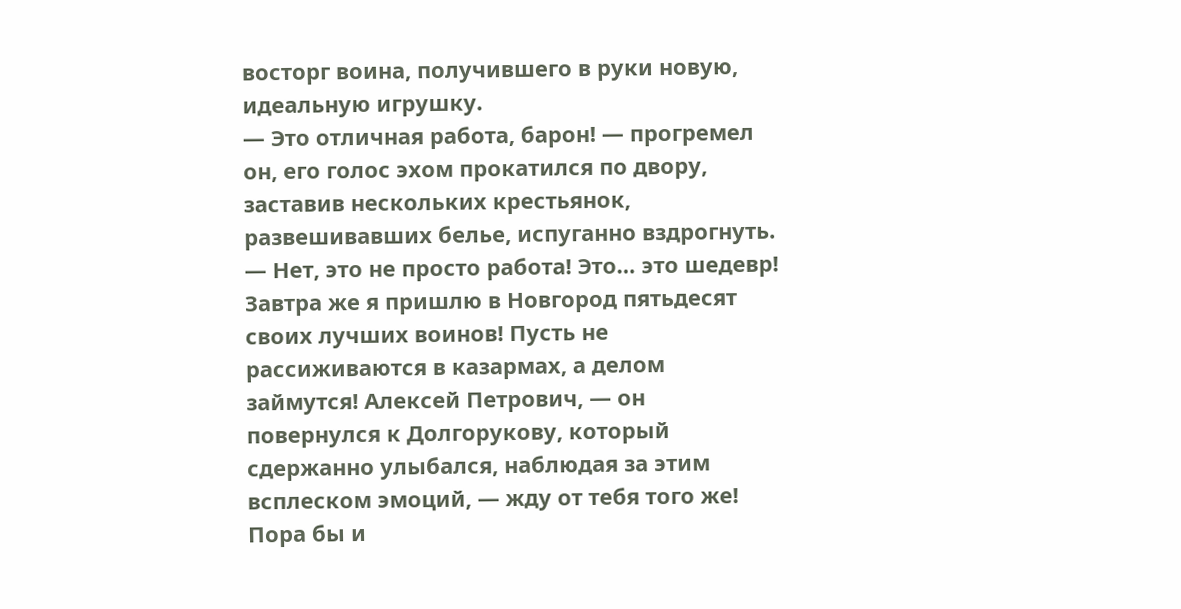восторг воина, получившего в руки новую, идеальную игрушку.
— Это отличная работа, барон! — прогремел он, его голос эхом прокатился по двору, заставив нескольких крестьянок, развешивавших белье, испуганно вздрогнуть. — Нет, это не просто работа! Это… это шедевр! Завтра же я пришлю в Новгород пятьдесят своих лучших воинов! Пусть не рассиживаются в казармах, а делом займутся! Алексей Петрович, — он повернулся к Долгорукову, который сдержанно улыбался, наблюдая за этим всплеском эмоций, — жду от тебя того же! Пора бы и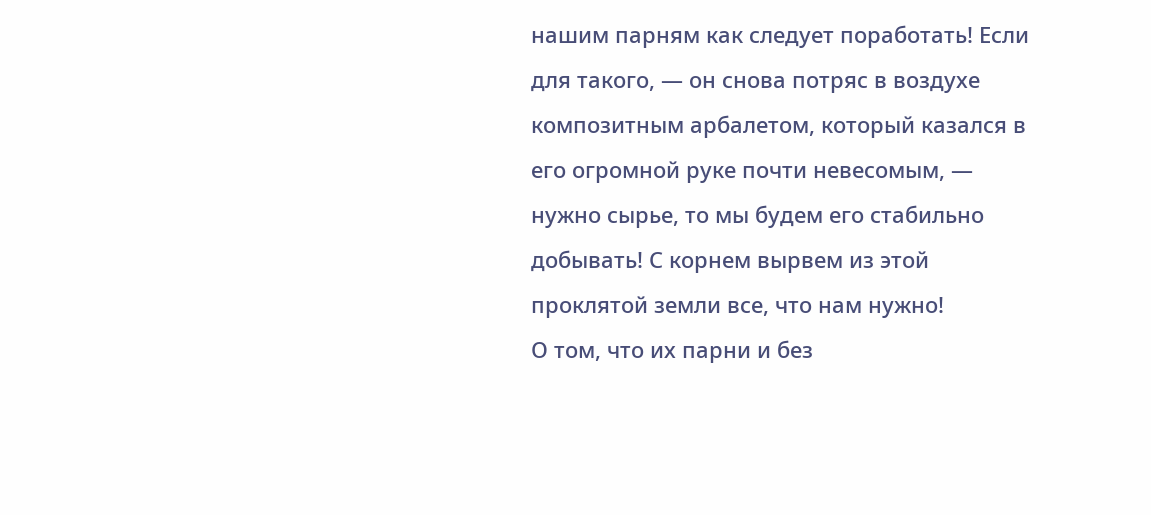нашим парням как следует поработать! Если для такого, — он снова потряс в воздухе композитным арбалетом, который казался в его огромной руке почти невесомым, — нужно сырье, то мы будем его стабильно добывать! С корнем вырвем из этой проклятой земли все, что нам нужно!
О том, что их парни и без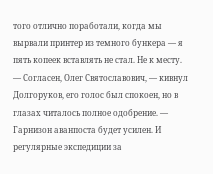того отлично поработали, когда мы вырвали принтер из темного бункера — я пять копеек вставлять не стал. Не к месту.
— Согласен, Олег Святославович, — кивнул Долгоруков, его голос был спокоен, но в глазах читалось полное одобрение. — Гарнизон аванпоста будет усилен. И регулярные экспедиции за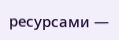ресурсами —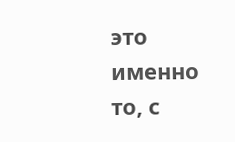это именно то, с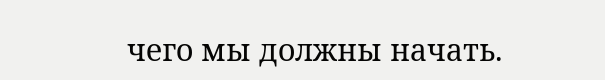чего мы должны начать.